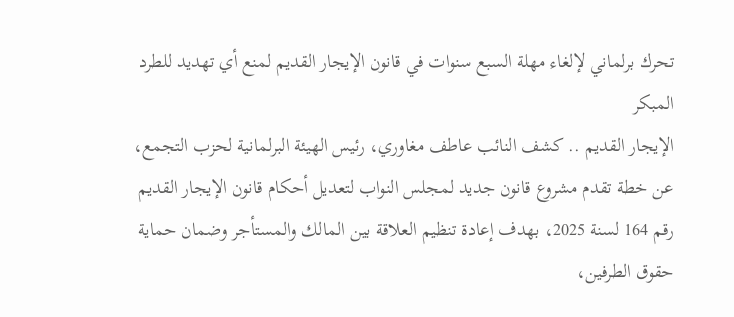تحرك برلماني لإلغاء مهلة السبع سنوات في قانون الإيجار القديم لمنع أي تهديد للطرد المبكر
الإيجار القديم .. كشف النائب عاطف مغاوري، رئيس الهيئة البرلمانية لحزب التجمع، عن خطة تقدم مشروع قانون جديد لمجلس النواب لتعديل أحكام قانون الإيجار القديم رقم 164 لسنة 2025، بهدف إعادة تنظيم العلاقة بين المالك والمستأجر وضمان حماية حقوق الطرفين،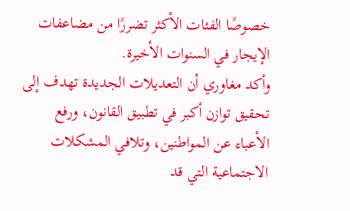خصوصًا الفئات الأكثر تضررًا من مضاعفات الإيجار في السنوات الأخيرة.
وأكد مغاوري أن التعديلات الجديدة تهدف إلى تحقيق توازن أكبر في تطبيق القانون، ورفع الأعباء عن المواطنين، وتلافي المشكلات الاجتماعية التي قد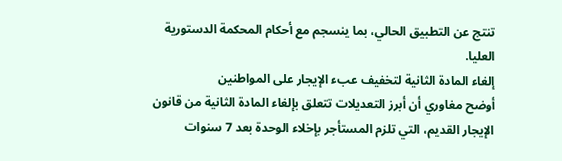تنتج عن التطبيق الحالي، بما ينسجم مع أحكام المحكمة الدستورية العليا.
إلغاء المادة الثانية لتخفيف عبء الإيجار على المواطنين
أوضح مغاوري أن أبرز التعديلات تتعلق بإلغاء المادة الثانية من قانون الإيجار القديم، التي تلزم المستأجر بإخلاء الوحدة بعد 7 سنوات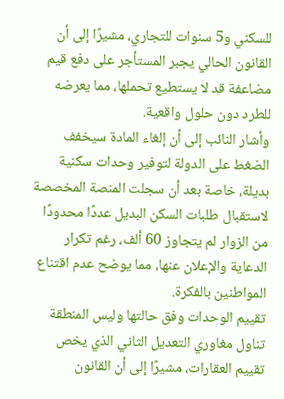للسكني و5 سنوات للتجاري، مشيرًا إلى أن القانون الحالي يجبر المستأجر على دفع قيم مضاعفة قد لا يستطيع تحملها، مما يعرضه للطرد دون حلول واقعية.
وأشار النائب إلى أن إلغاء المادة سيخفف الضغط على الدولة لتوفير وحدات سكنية بديلة، خاصة بعد أن سجلت المنصة المخصصة لاستقبال طلبات السكن البديل عددًا محدودًا من الزوار لم يتجاوز 60 ألف، رغم تكرار الدعاية والإعلان عنها، مما يوضح عدم اقتناع المواطنين بالفكرة.
تقييم الوحدات وفق حالتها وليس المنطقة
تناول مغاوري التعديل الثاني الذي يخص تقييم العقارات، مشيرًا إلى أن القانون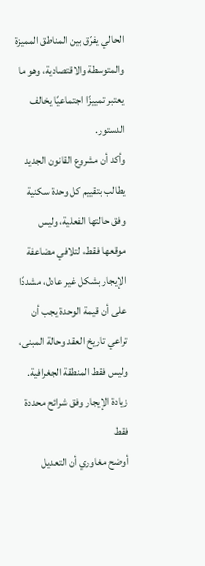الحالي يفرّق بين المناطق المميزة والمتوسطة والاقتصادية، وهو ما يعتبر تمييزًا اجتماعيًا يخالف الدستور.
وأكد أن مشروع القانون الجديد يطالب بتقييم كل وحدة سكنية وفق حالتها الفعلية، وليس موقعها فقط، لتلافي مضاعفة الإيجار بشكل غير عادل، مشددًا على أن قيمة الوحدة يجب أن تراعي تاريخ العقد وحالة المبنى، وليس فقط المنطقة الجغرافية.
زيادة الإيجار وفق شرائح محددة فقط
أوضح مغاوري أن التعديل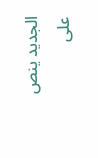الجديد ينص على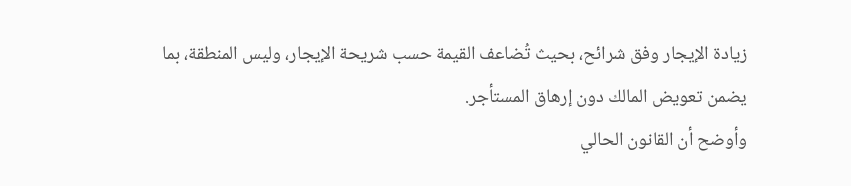زيادة الإيجار وفق شرائح، بحيث تُضاعف القيمة حسب شريحة الإيجار، وليس المنطقة، بما يضمن تعويض المالك دون إرهاق المستأجر.
وأوضح أن القانون الحالي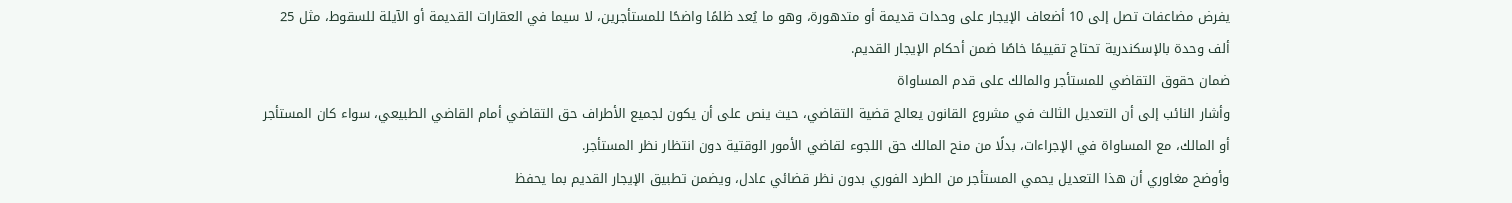يفرض مضاعفات تصل إلى 10 أضعاف الإيجار على وحدات قديمة أو متدهورة، وهو ما يُعد ظلمًا واضحًا للمستأجرين، لا سيما في العقارات القديمة أو الآيلة للسقوط، مثل 25 ألف وحدة بالإسكندرية تحتاج تقييمًا خاصًا ضمن أحكام الإيجار القديم.
ضمان حقوق التقاضي للمستأجر والمالك على قدم المساواة
وأشار النائب إلى أن التعديل الثالث في مشروع القانون يعالج قضية التقاضي، حيث ينص على أن يكون لجميع الأطراف حق التقاضي أمام القاضي الطبيعي، سواء كان المستأجر أو المالك، مع المساواة في الإجراءات، بدلًا من منح المالك حق اللجوء لقاضي الأمور الوقتية دون انتظار نظر المستأجر.
وأوضح مغاوري أن هذا التعديل يحمي المستأجر من الطرد الفوري بدون نظر قضائي عادل، ويضمن تطبيق الإيجار القديم بما يحفظ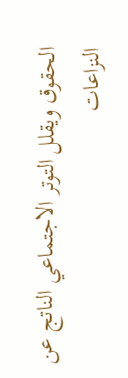الحقوق ويقلل التوتر الاجتماعي الناتج عن النزاعات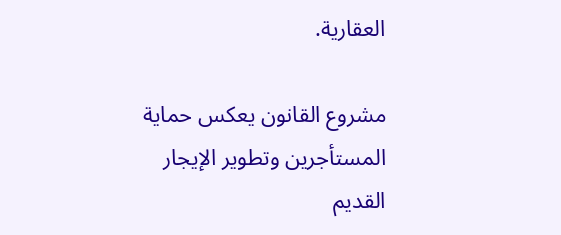العقارية.

مشروع القانون يعكس حماية المستأجرين وتطوير الإيجار القديم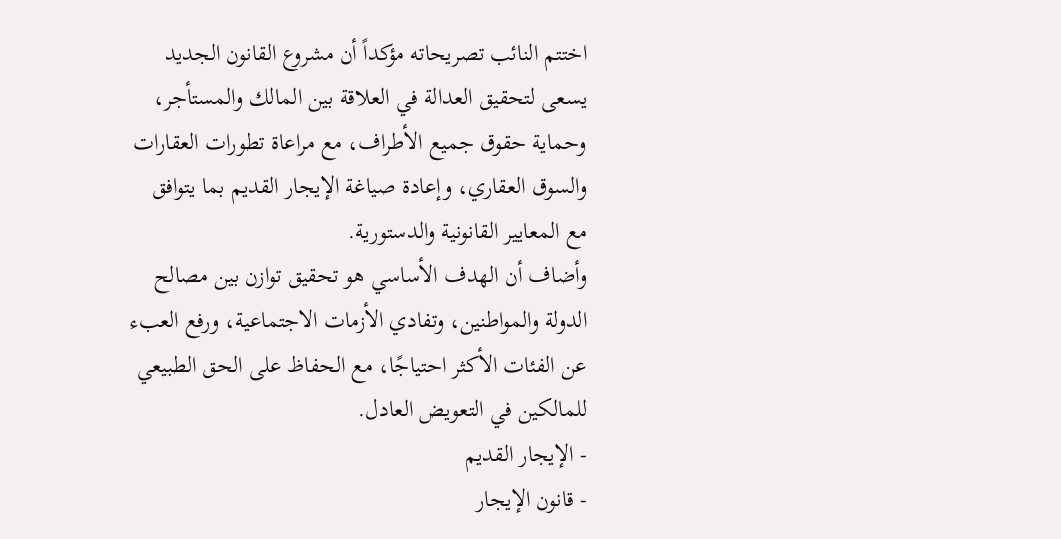اختتم النائب تصريحاته مؤكداً أن مشروع القانون الجديد يسعى لتحقيق العدالة في العلاقة بين المالك والمستأجر، وحماية حقوق جميع الأطراف، مع مراعاة تطورات العقارات والسوق العقاري، وإعادة صياغة الإيجار القديم بما يتوافق مع المعايير القانونية والدستورية.
وأضاف أن الهدف الأساسي هو تحقيق توازن بين مصالح الدولة والمواطنين، وتفادي الأزمات الاجتماعية، ورفع العبء عن الفئات الأكثر احتياجًا، مع الحفاظ على الحق الطبيعي للمالكين في التعويض العادل.
- الإيجار القديم
- قانون الإيجار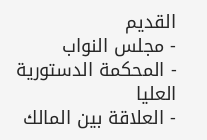القديم
- مجلس النواب
- المحكمة الدستورية العليا
- العلاقة بين المالك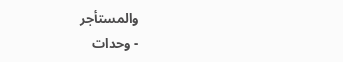والمستأجر
- وحدات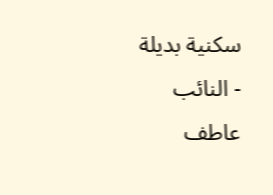سكنية بديلة
- النائب عاطف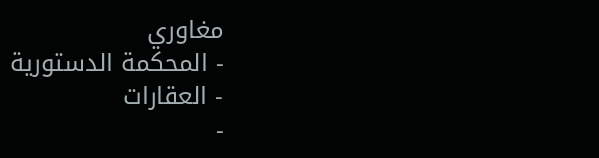مغاوري
- المحكمة الدستورية
- العقارات
-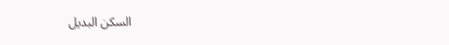السكن البديل